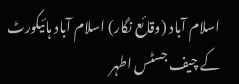اسلام آباد (وقائع نگار) اسلام آباد ہائیکورٹ کے چیف جسٹس اطہر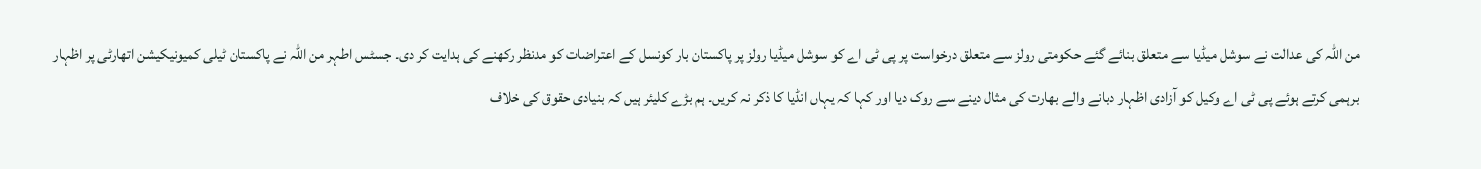من اللہ کی عدالت نے سوشل میڈیا سے متعلق بنائے گئے حکومتی رولز سے متعلق درخواست پر پی ٹی اے کو سوشل میڈیا رولز پر پاکستان بار کونسل کے اعتراضات کو مدنظر رکھنے کی ہدایت کر دی۔ جسٹس اطہر من اللہ نے پاکستان ٹیلی کمیونیکیشن اتھارٹی پر اظہار برہمی کرتے ہوئے پی ٹی اے وکیل کو آزادی اظہار دبانے والے بھارت کی مثال دینے سے روک دیا اور کہا کہ یہاں انڈیا کا ذکر نہ کریں۔ ہم بڑے کلیئر ہیں کہ بنیادی حقوق کی خلاف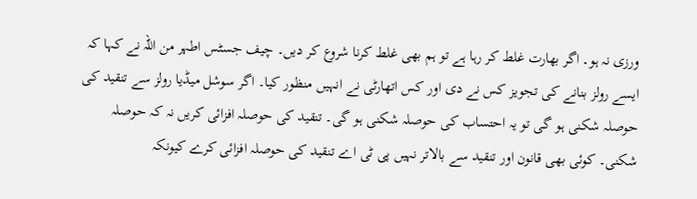ورزی نہ ہو۔ اگر بھارت غلط کر رہا ہے تو ہم بھی غلط کرنا شروع کر دیں۔ چیف جسٹس اطہر من اللہ نے کہا کہ ایسے رولز بنانے کی تجویز کس نے دی اور کس اتھارٹی نے انہیں منظور کیا۔ اگر سوشل میڈیا رولز سے تنقید کی حوصلہ شکنی ہو گی تو یہ احتساب کی حوصلہ شکنی ہو گی۔ تنقید کی حوصلہ افزائی کریں نہ کہ حوصلہ شکنی۔ کوئی بھی قانون اور تنقید سے بالاتر نہیں پی ٹی اے تنقید کی حوصلہ افزائی کرے کیونکہ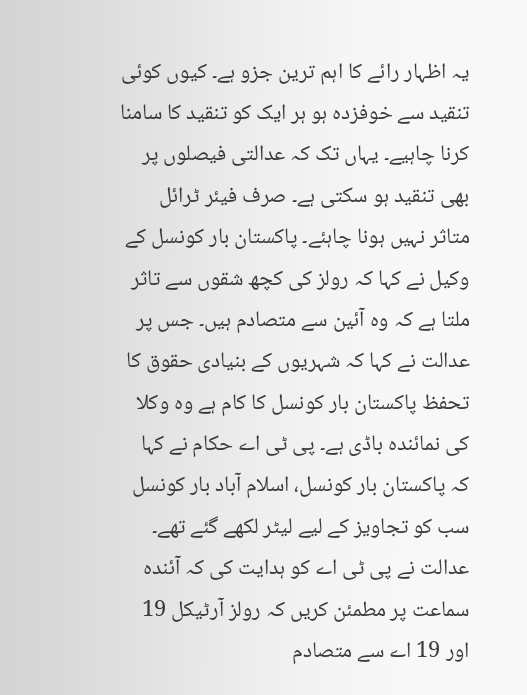یہ اظہار رائے کا اہم ترین جزو ہے۔ کیوں کوئی تنقید سے خوفزدہ ہو ہر ایک کو تنقید کا سامنا کرنا چاہیے۔ یہاں تک کہ عدالتی فیصلوں پر بھی تنقید ہو سکتی ہے۔ صرف فیئر ٹرائل متاثر نہیں ہونا چاہئے۔ پاکستان بار کونسل کے وکیل نے کہا کہ رولز کی کچھ شقوں سے تاثر ملتا ہے کہ وہ آئین سے متصادم ہیں۔ جس پر عدالت نے کہا کہ شہریوں کے بنیادی حقوق کا تحفظ پاکستان بار کونسل کا کام ہے وہ وکلا کی نمائندہ باڈی ہے۔ پی ٹی اے حکام نے کہا کہ پاکستان بار کونسل، اسلام آباد بار کونسل سب کو تجاویز کے لیے لیٹر لکھے گئے تھے۔ عدالت نے پی ٹی اے کو ہدایت کی کہ آئندہ سماعت پر مطمئن کریں کہ رولز آرٹیکل 19 اور 19 اے سے متصادم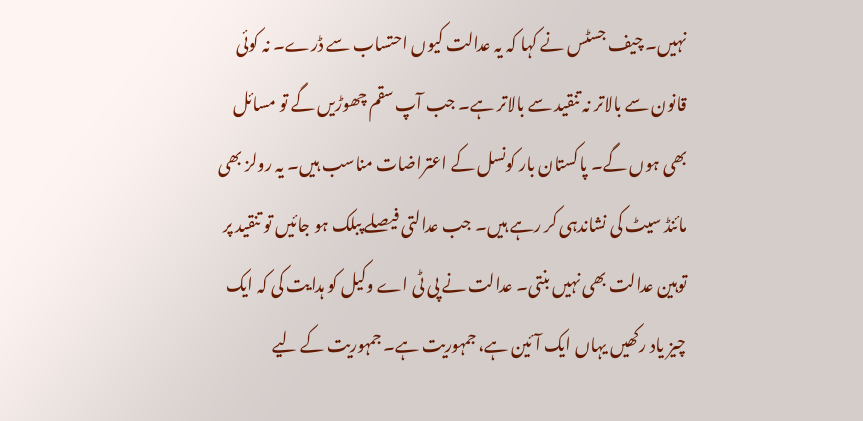نہیں۔ چیف جسٹس نے کہا کہ یہ عدالت کیوں احتساب سے ڈرے۔ نہ کوئی قانون سے بالاتر نہ تنقید سے بالاتر ہے۔ جب آپ سقم چھوڑیں گے تو مسائل بھی ہوں گے۔ پاکستان بار کونسل کے اعتراضات مناسب ہیں۔ یہ رولز بھی مائنڈ سیٹ کی نشاندہی کر رہے ہیں۔ جب عدالتی فیصلے پبلک ہو جائیں تو تنقید پر توہین عدالت بھی نہیں بنتی۔ عدالت نے پی ٹی اے وکیل کو ہدایت کی کہ ایک چیز یاد رکھیں یہاں ایک آئین ہے، جمہوریت ہے۔ جمہوریت کے لیے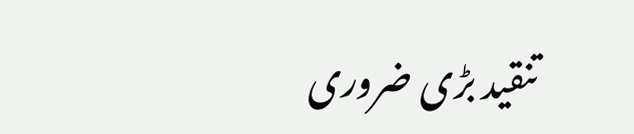تنقید بڑی ضروری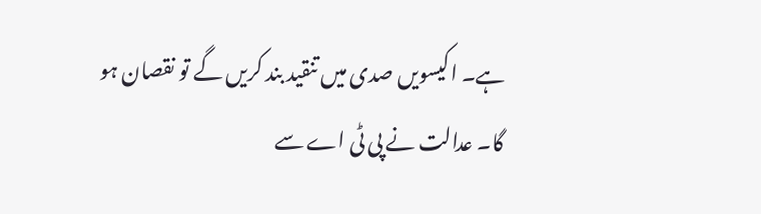ہے۔ اکیسویں صدی میں تنقید بند کریں گے تو نقصان ہو گا۔ عدالت نے پی ٹی اے سے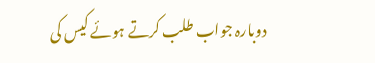دوبارہ جواب طلب کرتے ہوئے کیس کی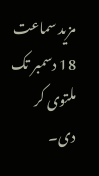مزید سماعت 18 دسمبر تک ملتوی کر دی۔